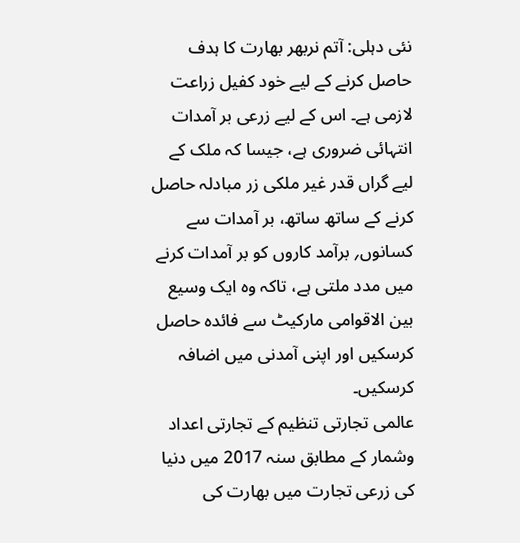نئی دہلی: آتم نربھر بھارت کا ہدف حاصل کرنے کے لیے خود کفیل زراعت لازمی ہے۔ اس کے لیے زرعی بر آمدات انتہائی ضروری ہے، جیسا کہ ملک کے لیے گراں قدر غیر ملکی زر مبادلہ حاصل کرنے کے ساتھ ساتھ، بر آمدات سے کسانوں؍ برآمد کاروں کو بر آمدات کرنے میں مدد ملتی ہے، تاکہ وہ ایک وسیع بین الاقوامی مارکیٹ سے فائدہ حاصل کرسکیں اور اپنی آمدنی میں اضافہ کرسکیں۔
عالمی تجارتی تنظیم کے تجارتی اعداد وشمار کے مطابق سنہ 2017 میں دنیا کی زرعی تجارت میں بھارت کی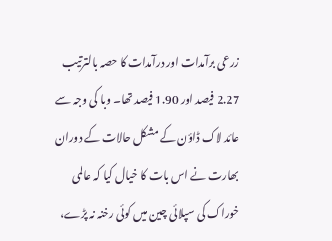زرعی برآمدات اور درآمدات کا حصہ بالترتیب 2.27 فیصد اور 1.90 فیصد تھا۔ وبا کی وجہ سے عائد لاک ڈاؤن کے مشکل حالات کے دوران بھارت نے اس بات کا خیال کیا کہ عالمی خوراک کی سپلائی چین میں کوئی رخنہ نہ پڑے،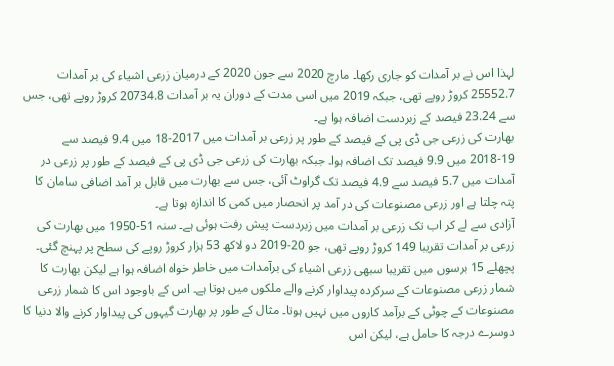لہذا اس نے بر آمدات کو جاری رکھا۔ مارچ 2020 سے جون 2020 کے درمیان زرعی اشیاء کی بر آمدات 25552.7 کروڑ روپے تھی، جبکہ 2019 میں اسی مدت کے دوران یہ بر آمدات 20734.8 کروڑ روپے تھی، جس سے 23.24 فیصد کے زبردست اضافہ ہوا ہے۔
بھارت کی زرعی جی ڈی پی کے فیصد کے طور پر زرعی بر آمدات میں 2017-18 میں 9.4 فیصد سے 19-2018 میں 9.9 فیصد تک اضافہ ہوا۔ جبکہ بھارت کی زرعی جی ڈی پی کے فیصد کے طور پر زرعی در آمدات میں 5.7 فیصد سے 4.9 فیصد تک گراوٹ آئی، جس سے بھارت میں قابل بر آمد اضافی سامان کا پتہ چلتا ہے اور زرعی مصنوعات کی در آمد پر انحصار میں کمی کا اندازہ ہوتا ہے۔
آزادی سے لے کر اب تک زرعی بر آمدات میں زبردست پیش رفت ہوئی ہے۔ سنہ 51-1950 میں بھارت کی زرعی بر آمدات تقریبا 149 کروڑ روپے تھی، جو 20-2019 دو لاکھ 53 ہزار کروڑ روپے کی سطح پر پہنچ گئی۔ پچھلے 15 برسوں میں تقریبا سبھی زرعی اشیاء کی برآمدات میں خاطر خواہ اضافہ ہوا ہے لیکن بھارت کا شمار زرعی مصنوعات کے سرکردہ پیداوار کرنے والے ملکوں میں ہوتا ہے۔ اس کے باوجود اس کا شمار زرعی مصنوعات کے چوٹی کے برآمد کاروں میں نہیں ہوتا۔ مثال کے طور پر بھارت گیہوں کی پیداوار کرنے والا دنیا کا دوسرے درجہ کا حامل ہے، لیکن اس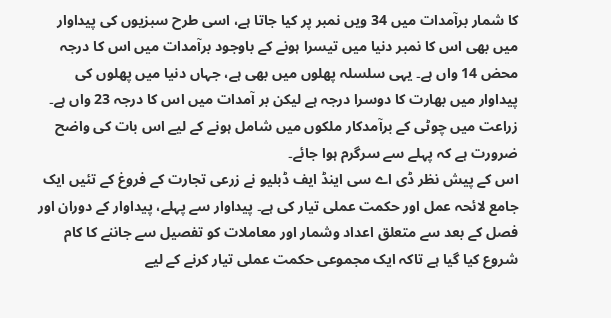کا شمار برآمدات میں 34 ویں نمبر پر کیا جاتا ہے، اسی طرح سبزیوں کی پیداوار میں بھی اس کا نمبر دنیا میں تیسرا ہونے کے باوجود برآمدات میں اس کا درجہ محض 14 واں ہے۔ یہی سلسلہ پھلوں میں بھی ہے، جہاں دنیا میں پھلوں کی پیداوار میں بھارت کا دوسرا درجہ ہے لیکن بر آمدات میں اس کا درجہ 23 واں ہے۔ زراعت میں چوٹی کے برآمدکار ملکوں میں شامل ہونے کے لیے اس بات کی واضح ضرورت ہے کہ پہلے سے سرگرم ہوا جائے۔
اس کے پیش نظر ڈی اے سی اینڈ ایف ڈبلیو نے زرعی تجارت کے فروغ کے تئیں ایک جامع لائحہ عمل اور حکمت عملی تیار کی ہے۔ پیداوار سے پہلے، پیداوار کے دوران اور فصل کے بعد سے متعلق اعداد وشمار اور معاملات کو تفصیل سے جاننے کا کام شروع کیا گیا ہے تاکہ ایک مجموعی حکمت عملی تیار کرنے کے لیے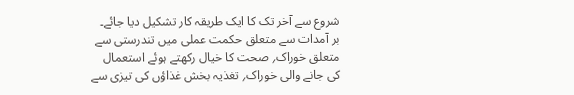شروع سے آخر تک کا ایک طریقہ کار تشکیل دیا جائے۔
بر آمدات سے متعلق حکمت عملی میں تندرستی سے متعلق خوراک؍ صحت کا خیال رکھتے ہوئے استعمال کی جانے والی خوراک؍ تغذیہ بخش غذاؤں کی تیزی سے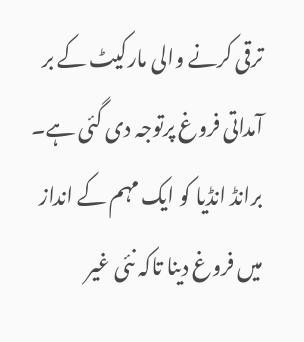ترقی کرنے والی مارکیٹ کے بر آمداتی فروغ پرتوجہ دی گئی ہے۔ برانڈ انڈیا کو ایک مہم کے انداز میں فروغ دینا تاکہ نئی غیر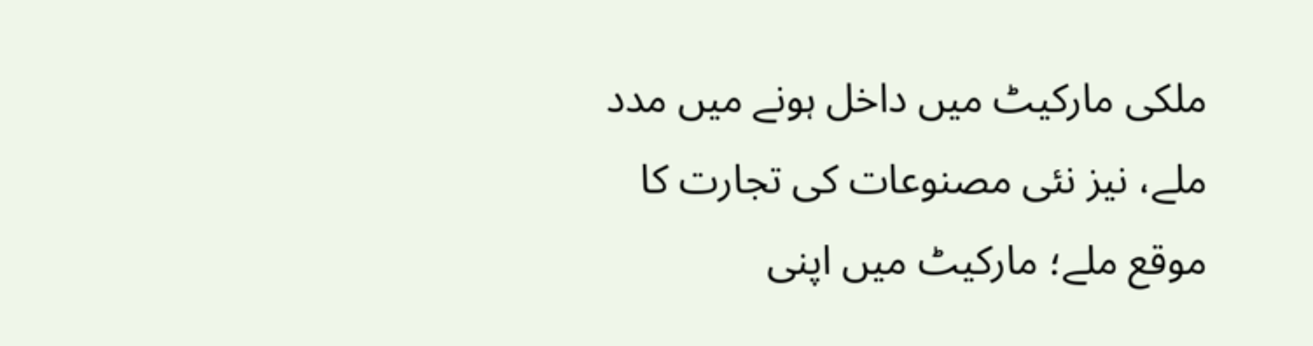ملکی مارکیٹ میں داخل ہونے میں مدد ملے، نیز نئی مصنوعات کی تجارت کا موقع ملے؛ مارکیٹ میں اپنی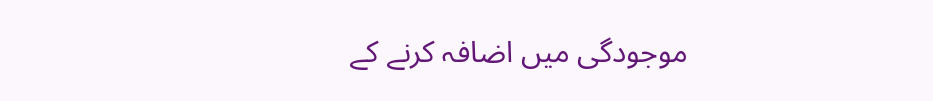موجودگی میں اضافہ کرنے کے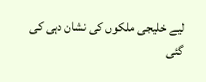لیے خلیجی ملکوں کی نشان دہی کی گئی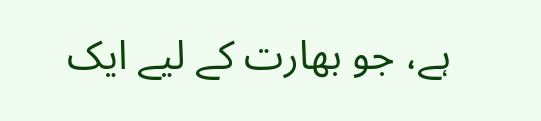ہے، جو بھارت کے لیے ایک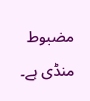مضبوط منڈی ہے۔